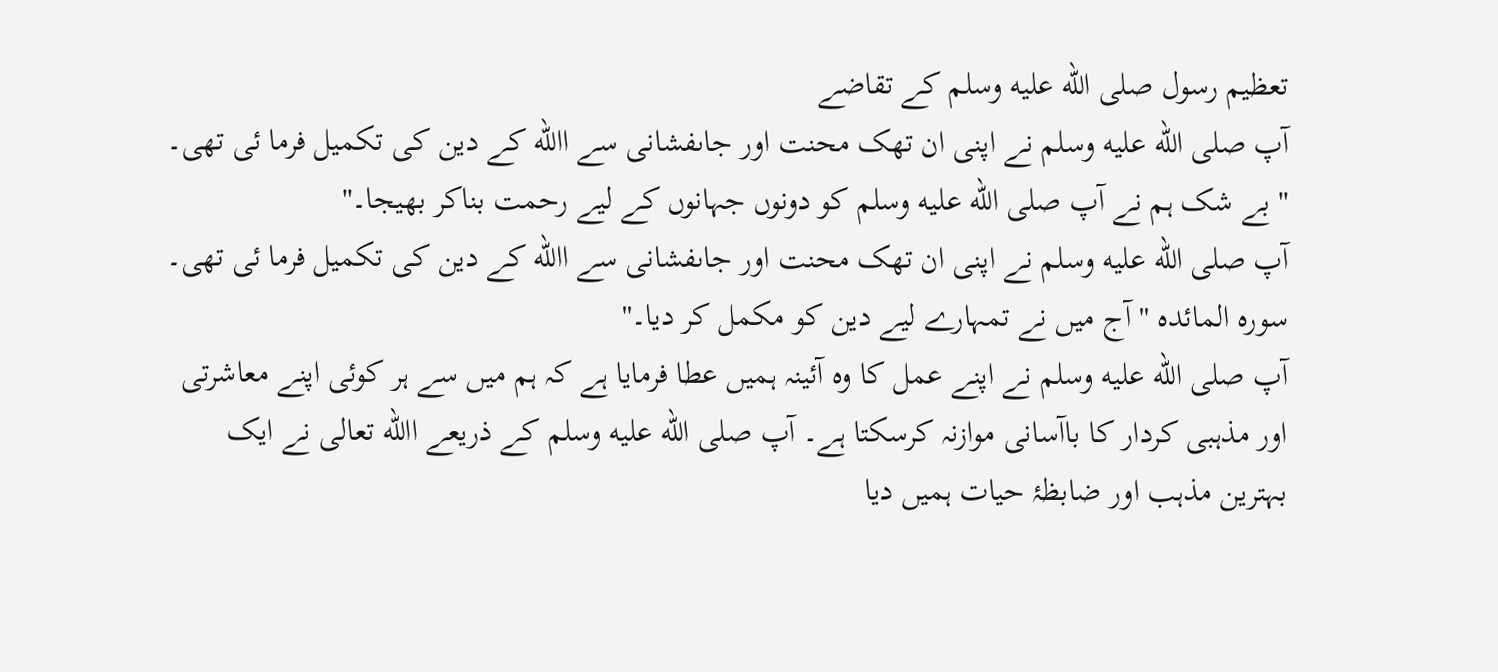تعظیم رسول صلى الله عليه وسلم کے تقاضے
آپ صلى الله عليه وسلم نے اپنی ان تھک محنت اور جاںفشانی سے االله کے دین کی تکمیل فرما ئی تھی۔
'' بے شک ہم نے آپ صلى الله عليه وسلم کو دونوں جہانوں کے لیے رحمت بناکر بھیجا۔''
آپ صلى الله عليه وسلم نے اپنی ان تھک محنت اور جاںفشانی سے االله کے دین کی تکمیل فرما ئی تھی۔
سورہ المائدہ '' آج میں نے تمہارے لیے دین کو مکمل کر دیا۔''
آپ صلى الله عليه وسلم نے اپنے عمل کا وہ آئینہ ہمیں عطا فرمایا ہے کہ ہم میں سے ہر کوئی اپنے معاشرتی اور مذہبی کردار کا باآسانی موازنہ کرسکتا ہے۔ آپ صلى الله عليه وسلم کے ذریعے االله تعالی نے ایک بہترین مذہب اور ضابظۂ حیات ہمیں دیا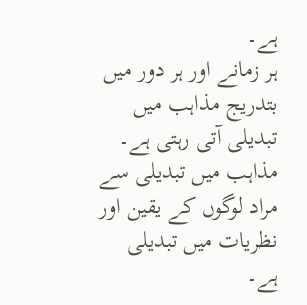ہے۔
ہر زمانے اور ہر دور میں بتدریج مذاہب میں تبدیلی آتی رہتی ہے۔ مذاہب میں تبدیلی سے مراد لوگوں کے یقین اور نظریات میں تبدیلی ہے۔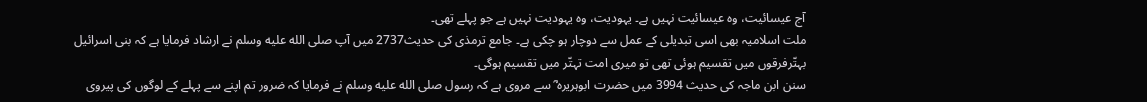آج عیسائیت، وہ عیسائیت نہیں ہے۔ یہودیت، وہ یہودیت نہیں ہے جو پہلے تھی۔
ملت اسلامیہ بھی اسی تبدیلی کے عمل سے دوچار ہو چکی ہے۔ جامع ترمذی کی حدیث2737 میں آپ صلى الله عليه وسلم نے ارشاد فرمایا ہے کہ بنی اسرائیل بہتّرفرقوں میں تقسیم ہوئی تھی تو میری امت تہتّر میں تقسیم ہوگی۔
سنن ابن ماجہ کی حدیث 3994 میں حضرت ابوہریرہ ؓ سے مروی ہے کہ رسول صلى الله عليه وسلم نے فرمایا کہ ضرور تم اپنے سے پہلے کے لوگوں کی پیروی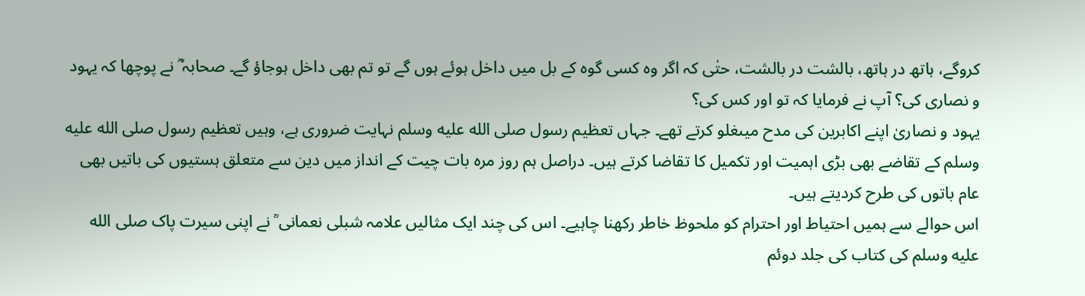کروگے، ہاتھ در ہاتھ، بالشت در بالشت، حتٰی کہ اگر وہ کسی گوہ کے بل میں داخل ہوئے ہوں گے تو تم بھی داخل ہوجاؤ گے۔ صحابہ ؓ نے پوچھا کہ یہود و نصاری کی؟ آپ نے فرمایا کہ تو اور کس کی؟
یہود و نصاریٰ اپنے اکابرین کی مدح میںغلو کرتے تھے۔ جہاں تعظیم رسول صلى الله عليه وسلم نہایت ضروری ہے، وہیں تعظیم رسول صلى الله عليه وسلم کے تقاضے بھی بڑی اہمیت اور تکمیل کا تقاضا کرتے ہیں۔ دراصل ہم روز مرہ بات چیت کے انداز میں دین سے متعلق ہستیوں کی باتیں بھی عام باتوں کی طرح کردیتے ہیں۔
اس حوالے سے ہمیں احتیاط اور احترام کو ملحوظ خاطر رکھنا چاہیے۔ اس کی چند ایک مثالیں علامہ شبلی نعمانی ؒ نے اپنی سیرت پاک صلى الله عليه وسلم کی کتاب کی جلد دوئم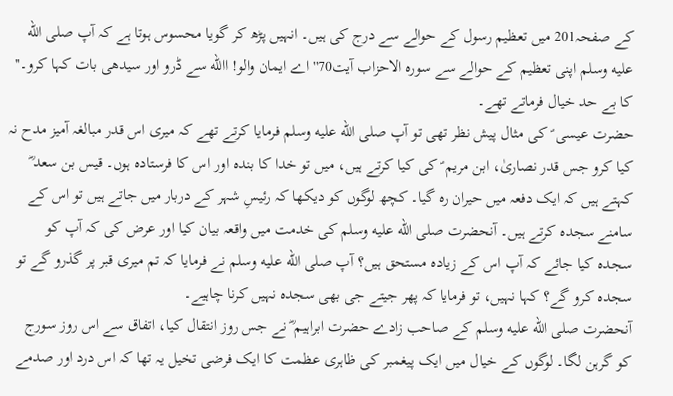کے صفحہ201 میں تعظیم رسول کے حوالے سے درج کی ہیں۔ انہیں پڑھ کر گویا محسوس ہوتا ہے کہ آپ صلى الله عليه وسلم اپنی تعظیم کے حوالے سے سورہ الاحزاب آیت70'' اے ایمان والو! االله سے ڈرو اور سیدھی بات کہا کرو۔'' کا بے حد خیال فرماتے تھے۔
حضرت عیسی ؑ کی مثال پیش نظر تھی تو آپ صلى الله عليه وسلم فرمایا کرتے تھے کہ میری اس قدر مبالغہ آمیز مدح نہ کیا کرو جس قدر نصاریٰ، ابن مریم ؑ کی کیا کرتے ہیں، میں تو خدا کا بندہ اور اس کا فرستادہ ہوں۔ قیس بن سعد ؓ کہتے ہیں کہ ایک دفعہ میں حیران رہ گیا۔ کچھ لوگوں کو دیکھا کہ رئیسِ شہر کے دربار میں جاتے ہیں تو اس کے سامنے سجدہ کرتے ہیں۔ آنحضرت صلى الله عليه وسلم کی خدمت میں واقعہ بیان کیا اور عرض کی کہ آپ کو سجدہ کیا جائے کہ آپ اس کے زیادہ مستحق ہیں؟ آپ صلى الله عليه وسلم نے فرمایا کہ تم میری قبر پر گذرو گے تو سجدہ کرو گے؟ کہا نہیں، تو فرمایا کہ پھر جیتے جی بھی سجدہ نہیں کرنا چاہیے۔
آنحضرت صلى الله عليه وسلم کے صاحب زادے حضرت ابراہیم ؓ نے جس روز انتقال کیا، اتفاق سے اس روز سورج کو گرہن لگا۔ لوگوں کے خیال میں ایک پیغمبر کی ظاہری عظمت کا ایک فرضی تخیل یہ تھا کہ اس درد اور صدمے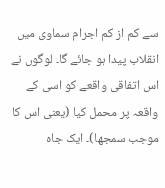سے کم از کم اجرام سماوی میں انقلاب پیدا ہو جائے گا۔ لوگوں نے اس اتفاقی واقعے کو اسی کے واقعہ پر محمل کیا (یعنی اس کا موجب سمجھا)۔ ایک جاہ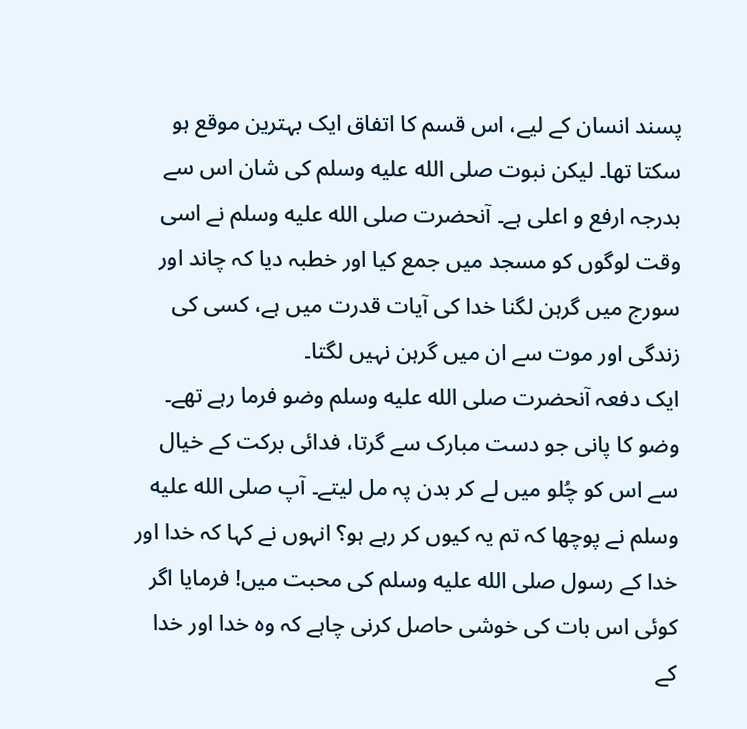پسند انسان کے لیے، اس قسم کا اتفاق ایک بہترین موقع ہو سکتا تھا۔ لیکن نبوت صلى الله عليه وسلم کی شان اس سے بدرجہ ارفع و اعلی ہے۔ آنحضرت صلى الله عليه وسلم نے اسی وقت لوگوں کو مسجد میں جمع کیا اور خطبہ دیا کہ چاند اور سورج میں گرہن لگنا خدا کی آیات قدرت میں ہے، کسی کی زندگی اور موت سے ان میں گرہن نہیں لگتا۔
ایک دفعہ آنحضرت صلى الله عليه وسلم وضو فرما رہے تھے۔ وضو کا پانی جو دست مبارک سے گرتا، فدائی برکت کے خیال سے اس کو چُلو میں لے کر بدن پہ مل لیتے۔ آپ صلى الله عليه وسلم نے پوچھا کہ تم یہ کیوں کر رہے ہو؟ انہوں نے کہا کہ خدا اور خدا کے رسول صلى الله عليه وسلم کی محبت میں! فرمایا اگر کوئی اس بات کی خوشی حاصل کرنی چاہے کہ وہ خدا اور خدا کے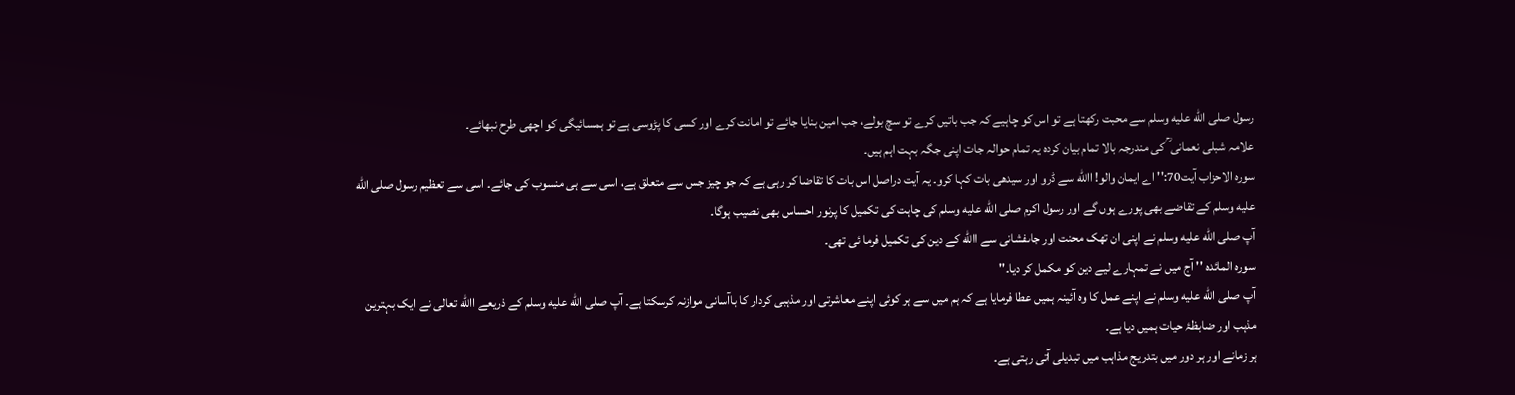رسول صلى الله عليه وسلم سے محبت رکھتا ہے تو اس کو چاہیے کہ جب باتیں کرے تو سچ بولے، جب امین بنایا جائے تو امانت کرے اور کسی کا پڑوسی ہے تو ہمسائیگی کو اچھی طرح نبھائے۔
علامہ شبلی نعمانی ؒ کی مندرجہ بالا تمام بیان کردہ یہ تمام حوالہ جات اپنی جگہ بہت اہم ہیں۔
سورہ الاحزاب آیت70:'' اے ایمان والو! االله سے ڈرو اور سیدھی بات کہا کرو۔ یہ آیت دراصل اس بات کا تقاضا کر رہی ہے کہ جو چیز جس سے متعلق ہے، اسی سے ہی منسوب کی جائے۔ اسی سے تعظیم رسول صلى الله عليه وسلم کے تقاضے بھی پورے ہوں گے اور رسول اکرم صلى الله عليه وسلم کی چاہت کی تکمیل کا پرنور احساس بھی نصیب ہوگا۔
آپ صلى الله عليه وسلم نے اپنی ان تھک محنت اور جاںفشانی سے االله کے دین کی تکمیل فرما ئی تھی۔
سورہ المائدہ '' آج میں نے تمہارے لیے دین کو مکمل کر دیا۔''
آپ صلى الله عليه وسلم نے اپنے عمل کا وہ آئینہ ہمیں عطا فرمایا ہے کہ ہم میں سے ہر کوئی اپنے معاشرتی اور مذہبی کردار کا باآسانی موازنہ کرسکتا ہے۔ آپ صلى الله عليه وسلم کے ذریعے االله تعالی نے ایک بہترین مذہب اور ضابظۂ حیات ہمیں دیا ہے۔
ہر زمانے اور ہر دور میں بتدریج مذاہب میں تبدیلی آتی رہتی ہے۔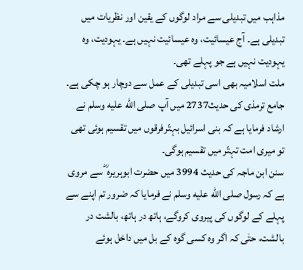مذاہب میں تبدیلی سے مراد لوگوں کے یقین اور نظریات میں تبدیلی ہے۔ آج عیسائیت، وہ عیسائیت نہیں ہے۔ یہودیت، وہ یہودیت نہیں ہے جو پہلے تھی۔
ملت اسلامیہ بھی اسی تبدیلی کے عمل سے دوچار ہو چکی ہے۔ جامع ترمذی کی حدیث2737 میں آپ صلى الله عليه وسلم نے ارشاد فرمایا ہے کہ بنی اسرائیل بہتّرفرقوں میں تقسیم ہوئی تھی تو میری امت تہتّر میں تقسیم ہوگی۔
سنن ابن ماجہ کی حدیث 3994 میں حضرت ابوہریرہ ؓ سے مروی ہے کہ رسول صلى الله عليه وسلم نے فرمایا کہ ضرور تم اپنے سے پہلے کے لوگوں کی پیروی کروگے، ہاتھ در ہاتھ، بالشت در بالشت، حتٰی کہ اگر وہ کسی گوہ کے بل میں داخل ہوئے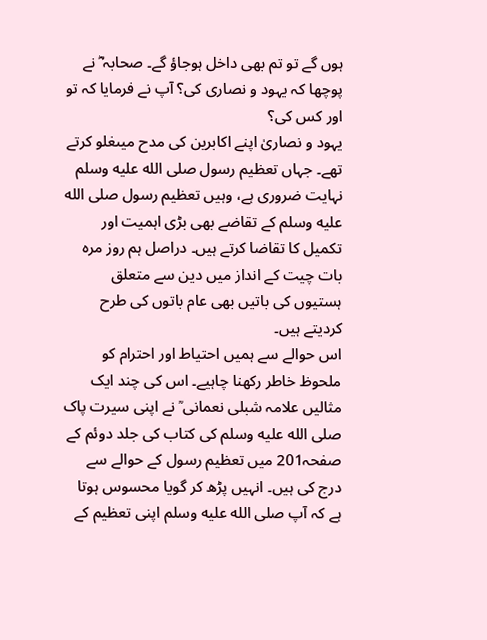ہوں گے تو تم بھی داخل ہوجاؤ گے۔ صحابہ ؓ نے پوچھا کہ یہود و نصاری کی؟ آپ نے فرمایا کہ تو اور کس کی؟
یہود و نصاریٰ اپنے اکابرین کی مدح میںغلو کرتے تھے۔ جہاں تعظیم رسول صلى الله عليه وسلم نہایت ضروری ہے، وہیں تعظیم رسول صلى الله عليه وسلم کے تقاضے بھی بڑی اہمیت اور تکمیل کا تقاضا کرتے ہیں۔ دراصل ہم روز مرہ بات چیت کے انداز میں دین سے متعلق ہستیوں کی باتیں بھی عام باتوں کی طرح کردیتے ہیں۔
اس حوالے سے ہمیں احتیاط اور احترام کو ملحوظ خاطر رکھنا چاہیے۔ اس کی چند ایک مثالیں علامہ شبلی نعمانی ؒ نے اپنی سیرت پاک صلى الله عليه وسلم کی کتاب کی جلد دوئم کے صفحہ201 میں تعظیم رسول کے حوالے سے درج کی ہیں۔ انہیں پڑھ کر گویا محسوس ہوتا ہے کہ آپ صلى الله عليه وسلم اپنی تعظیم کے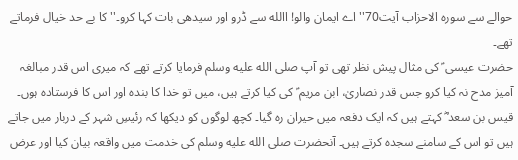حوالے سے سورہ الاحزاب آیت70'' اے ایمان والو! االله سے ڈرو اور سیدھی بات کہا کرو۔'' کا بے حد خیال فرماتے تھے۔
حضرت عیسی ؑ کی مثال پیش نظر تھی تو آپ صلى الله عليه وسلم فرمایا کرتے تھے کہ میری اس قدر مبالغہ آمیز مدح نہ کیا کرو جس قدر نصاریٰ، ابن مریم ؑ کی کیا کرتے ہیں، میں تو خدا کا بندہ اور اس کا فرستادہ ہوں۔ قیس بن سعد ؓ کہتے ہیں کہ ایک دفعہ میں حیران رہ گیا۔ کچھ لوگوں کو دیکھا کہ رئیسِ شہر کے دربار میں جاتے ہیں تو اس کے سامنے سجدہ کرتے ہیں۔ آنحضرت صلى الله عليه وسلم کی خدمت میں واقعہ بیان کیا اور عرض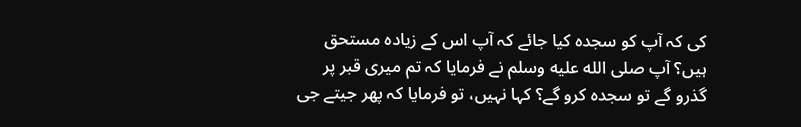کی کہ آپ کو سجدہ کیا جائے کہ آپ اس کے زیادہ مستحق ہیں؟ آپ صلى الله عليه وسلم نے فرمایا کہ تم میری قبر پر گذرو گے تو سجدہ کرو گے؟ کہا نہیں، تو فرمایا کہ پھر جیتے جی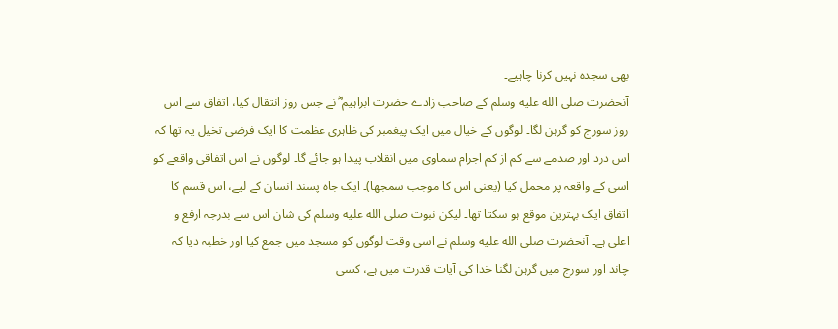بھی سجدہ نہیں کرنا چاہیے۔
آنحضرت صلى الله عليه وسلم کے صاحب زادے حضرت ابراہیم ؓ نے جس روز انتقال کیا، اتفاق سے اس روز سورج کو گرہن لگا۔ لوگوں کے خیال میں ایک پیغمبر کی ظاہری عظمت کا ایک فرضی تخیل یہ تھا کہ اس درد اور صدمے سے کم از کم اجرام سماوی میں انقلاب پیدا ہو جائے گا۔ لوگوں نے اس اتفاقی واقعے کو اسی کے واقعہ پر محمل کیا (یعنی اس کا موجب سمجھا)۔ ایک جاہ پسند انسان کے لیے، اس قسم کا اتفاق ایک بہترین موقع ہو سکتا تھا۔ لیکن نبوت صلى الله عليه وسلم کی شان اس سے بدرجہ ارفع و اعلی ہے۔ آنحضرت صلى الله عليه وسلم نے اسی وقت لوگوں کو مسجد میں جمع کیا اور خطبہ دیا کہ چاند اور سورج میں گرہن لگنا خدا کی آیات قدرت میں ہے، کسی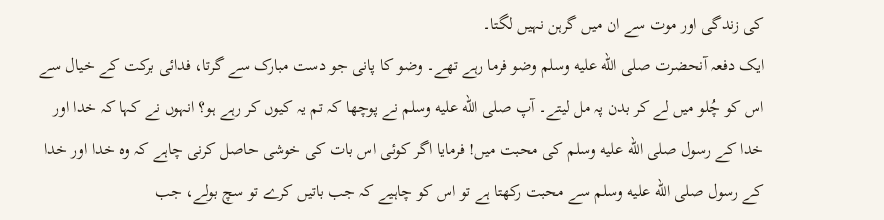کی زندگی اور موت سے ان میں گرہن نہیں لگتا۔
ایک دفعہ آنحضرت صلى الله عليه وسلم وضو فرما رہے تھے۔ وضو کا پانی جو دست مبارک سے گرتا، فدائی برکت کے خیال سے اس کو چُلو میں لے کر بدن پہ مل لیتے۔ آپ صلى الله عليه وسلم نے پوچھا کہ تم یہ کیوں کر رہے ہو؟ انہوں نے کہا کہ خدا اور خدا کے رسول صلى الله عليه وسلم کی محبت میں! فرمایا اگر کوئی اس بات کی خوشی حاصل کرنی چاہے کہ وہ خدا اور خدا کے رسول صلى الله عليه وسلم سے محبت رکھتا ہے تو اس کو چاہیے کہ جب باتیں کرے تو سچ بولے، جب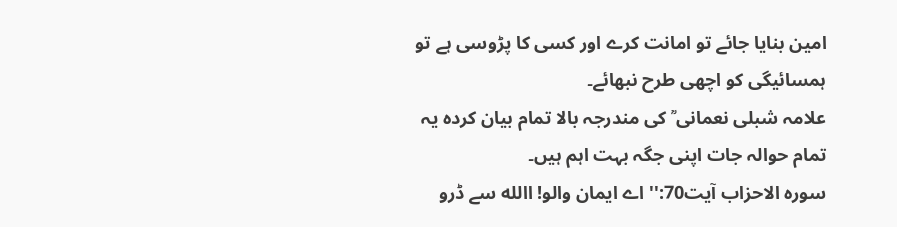امین بنایا جائے تو امانت کرے اور کسی کا پڑوسی ہے تو ہمسائیگی کو اچھی طرح نبھائے۔
علامہ شبلی نعمانی ؒ کی مندرجہ بالا تمام بیان کردہ یہ تمام حوالہ جات اپنی جگہ بہت اہم ہیں۔
سورہ الاحزاب آیت70:'' اے ایمان والو! االله سے ڈرو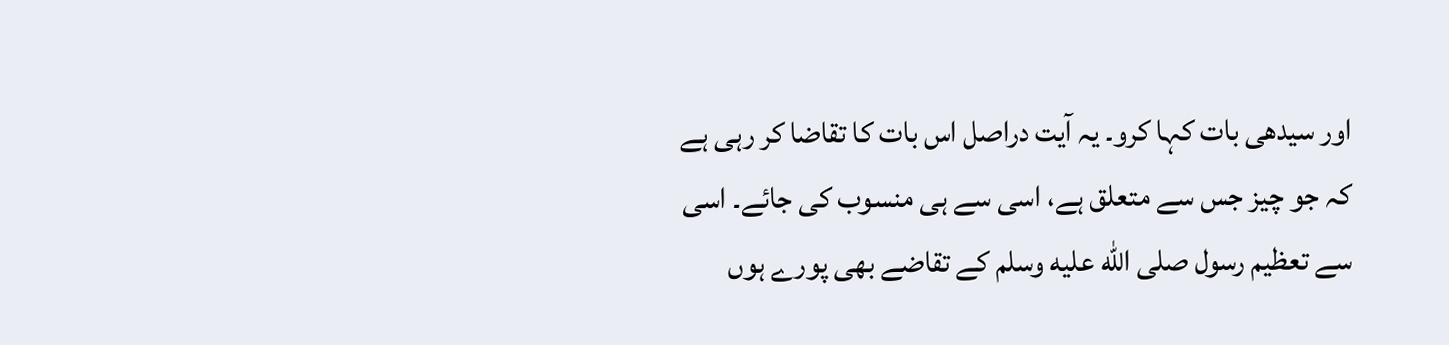اور سیدھی بات کہا کرو۔ یہ آیت دراصل اس بات کا تقاضا کر رہی ہے کہ جو چیز جس سے متعلق ہے، اسی سے ہی منسوب کی جائے۔ اسی سے تعظیم رسول صلى الله عليه وسلم کے تقاضے بھی پورے ہوں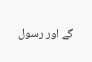گے اور رسول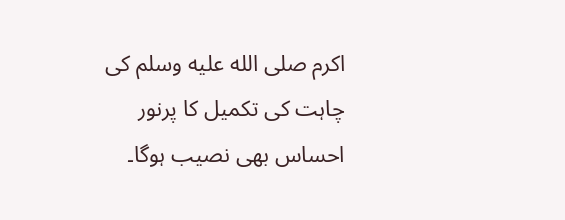اکرم صلى الله عليه وسلم کی چاہت کی تکمیل کا پرنور احساس بھی نصیب ہوگا۔